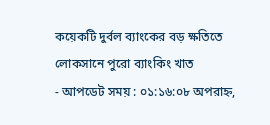কয়েকটি দুর্বল ব্যাংকের বড় ক্ষতিতে লোকসানে পুরো ব্যাংকিং খাত
- আপডেট সময় : ০১:১৬:০৮ অপরাহ্ন,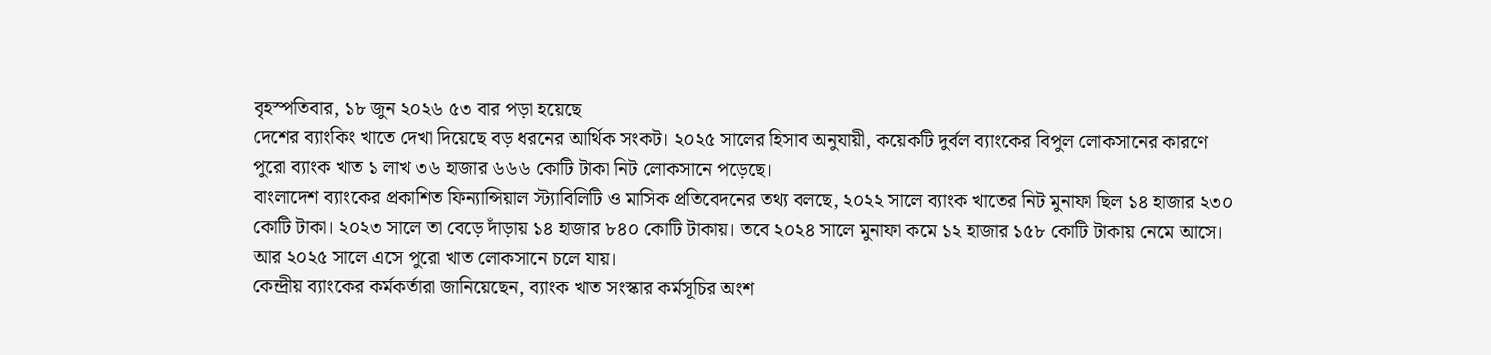বৃহস্পতিবার, ১৮ জুন ২০২৬ ৫৩ বার পড়া হয়েছে
দেশের ব্যাংকিং খাতে দেখা দিয়েছে বড় ধরনের আর্থিক সংকট। ২০২৫ সালের হিসাব অনুযায়ী, কয়েকটি দুর্বল ব্যাংকের বিপুল লোকসানের কারণে পুরো ব্যাংক খাত ১ লাখ ৩৬ হাজার ৬৬৬ কোটি টাকা নিট লোকসানে পড়েছে।
বাংলাদেশ ব্যাংকের প্রকাশিত ফিন্যান্সিয়াল স্ট্যাবিলিটি ও মাসিক প্রতিবেদনের তথ্য বলছে, ২০২২ সালে ব্যাংক খাতের নিট মুনাফা ছিল ১৪ হাজার ২৩০ কোটি টাকা। ২০২৩ সালে তা বেড়ে দাঁড়ায় ১৪ হাজার ৮৪০ কোটি টাকায়। তবে ২০২৪ সালে মুনাফা কমে ১২ হাজার ১৫৮ কোটি টাকায় নেমে আসে। আর ২০২৫ সালে এসে পুরো খাত লোকসানে চলে যায়।
কেন্দ্রীয় ব্যাংকের কর্মকর্তারা জানিয়েছেন, ব্যাংক খাত সংস্কার কর্মসূচির অংশ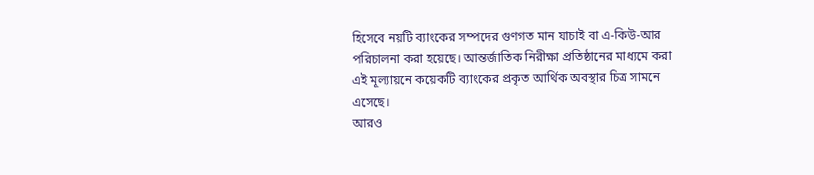হিসেবে নয়টি ব্যাংকের সম্পদের গুণগত মান যাচাই বা এ-কিউ-আর পরিচালনা করা হয়েছে। আন্তর্জাতিক নিরীক্ষা প্রতিষ্ঠানের মাধ্যমে করা এই মূল্যায়নে কয়েকটি ব্যাংকের প্রকৃত আর্থিক অবস্থার চিত্র সামনে এসেছে।
আরও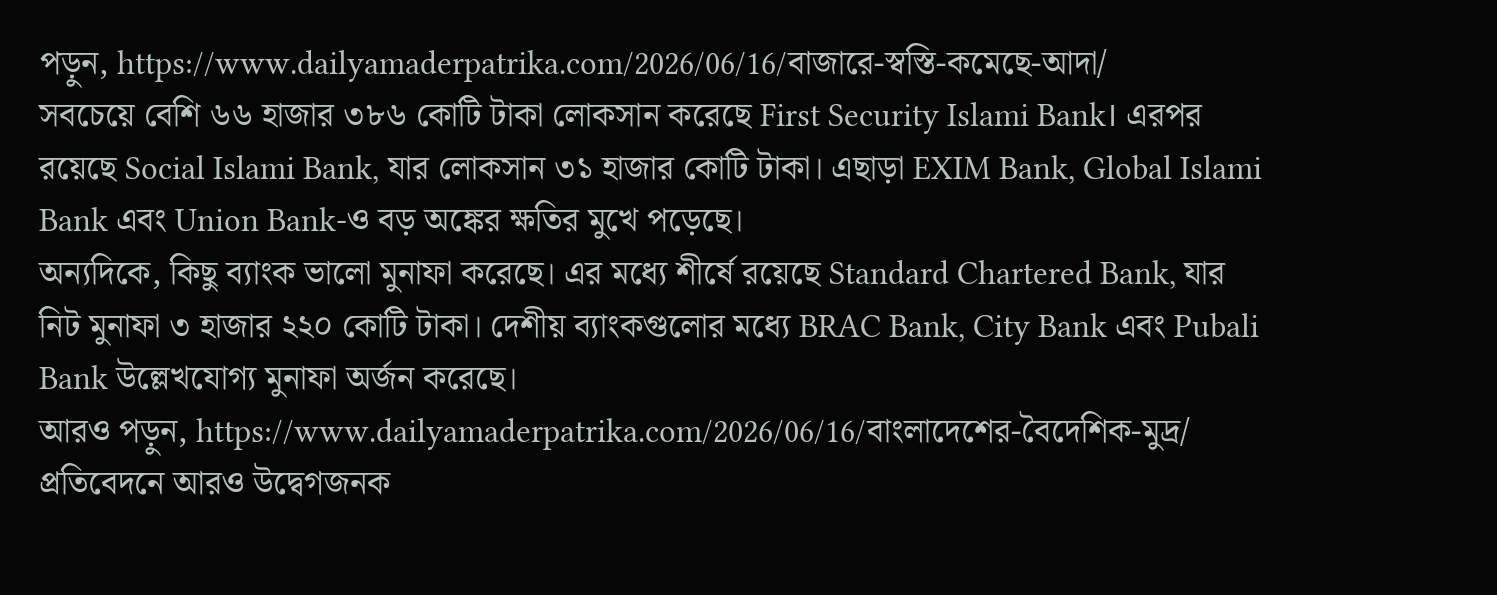পড়ুন, https://www.dailyamaderpatrika.com/2026/06/16/বাজারে-স্বস্তি-কমেছে-আদা/
সবচেয়ে বেশি ৬৬ হাজার ৩৮৬ কোটি টাকা লোকসান করেছে First Security Islami Bank। এরপর রয়েছে Social Islami Bank, যার লোকসান ৩১ হাজার কোটি টাকা। এছাড়া EXIM Bank, Global Islami Bank এবং Union Bank-ও বড় অঙ্কের ক্ষতির মুখে পড়েছে।
অন্যদিকে, কিছু ব্যাংক ভালো মুনাফা করেছে। এর মধ্যে শীর্ষে রয়েছে Standard Chartered Bank, যার নিট মুনাফা ৩ হাজার ২২০ কোটি টাকা। দেশীয় ব্যাংকগুলোর মধ্যে BRAC Bank, City Bank এবং Pubali Bank উল্লেখযোগ্য মুনাফা অর্জন করেছে।
আরও পড়ুন, https://www.dailyamaderpatrika.com/2026/06/16/বাংলাদেশের-বৈদেশিক-মুদ্র/
প্রতিবেদনে আরও উদ্বেগজনক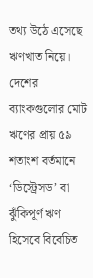তথ্য উঠে এসেছে ঋণখাত নিয়ে। দেশের ব্যাংকগুলোর মোট ঋণের প্রায় ৫৯ শতাংশ বর্তমানে ‘ডিস্ট্রেসড’ বা ঝুঁকিপূর্ণ ঋণ হিসেবে বিবেচিত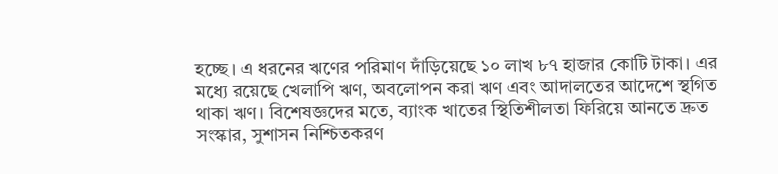হচ্ছে। এ ধরনের ঋণের পরিমাণ দাঁড়িয়েছে ১০ লাখ ৮৭ হাজার কোটি টাকা। এর মধ্যে রয়েছে খেলাপি ঋণ, অবলোপন করা ঋণ এবং আদালতের আদেশে স্থগিত থাকা ঋণ। বিশেষজ্ঞদের মতে, ব্যাংক খাতের স্থিতিশীলতা ফিরিয়ে আনতে দ্রুত সংস্কার, সুশাসন নিশ্চিতকরণ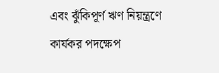এবং ঝুঁকিপূর্ণ ঋণ নিয়ন্ত্রণে কার্যকর পদক্ষেপ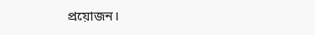প্রয়োজন।